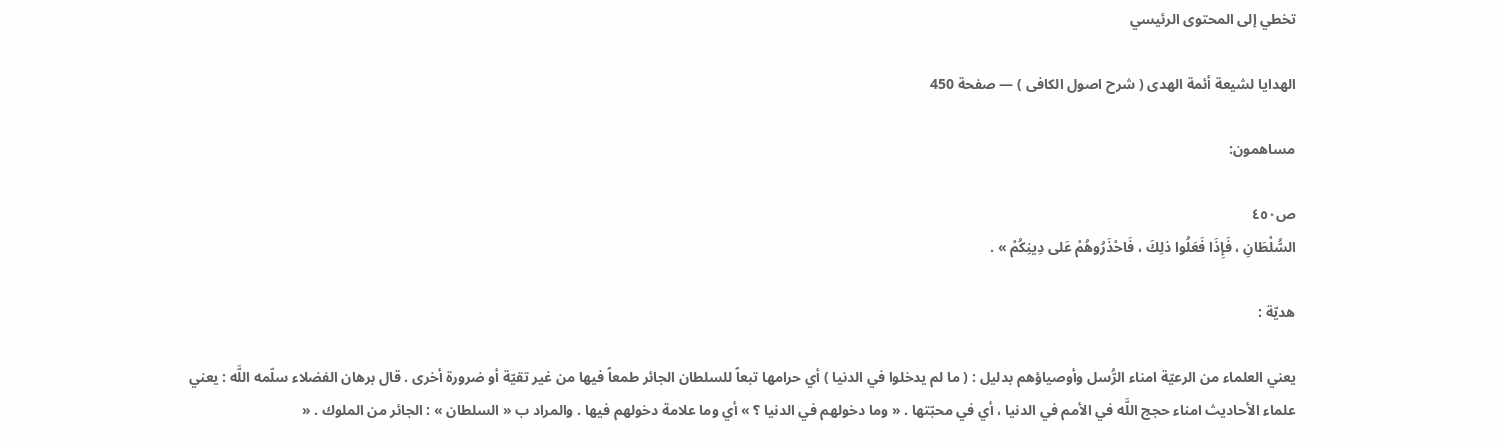تخطي إلى المحتوى الرئيسي

الهدايا لشيعة أئمة الهدى ( شرح اصول الكافى ) — صفحة 450

مساهمون:

ص٤٥٠
السُّلْطَانِ ، فَإِذَا فَعَلُوا ذلِكَ ، فَاحْذَرُوهُمْ عَلى دِينِكُمْ » .

هديّة :

يعني العلماء من الرعيّة امناء الرُّسل وأوصياؤهم بدليل : ( ما لم يدخلوا في الدنيا ) أي حرامها تبعاً للسلطان الجائر طمعاً فيها من غير تقيّة أو ضرورة أخرى . قال برهان الفضلاء سلّمه اللَّه : يعني علماء الأحاديث امناء حجج اللَّه في الأمم في الدنيا ، أي في محبّتها . « وما دخولهم في الدنيا ؟ » أي وما علامة دخولهم فيها . والمراد ب « السلطان » : الجائر من الملوك . «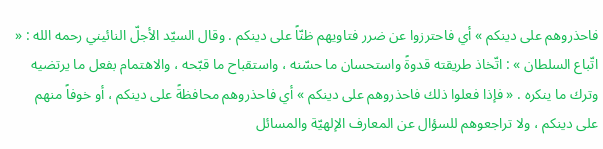فاحذروهم على دينكم » أي فاحترزوا عن ضرر فتاويهم ظنّاً على دينكم . وقال السيّد الأجلّ النائيني رحمه الله : « اتّباع السلطان » : اتّخاذ طريقته قدوةً واستحسان ما حسّنه ، واستقباح ما قبّحه ، والاهتمام بفعل ما يرتضيه وترك ما ينكره . « فإذا فعلوا ذلك فاحذروهم على دينكم » أي فاحذروهم محافظةً على دينكم ، أو خوفاً منهم على دينكم ، ولا تراجعوهم للسؤال عن المعارف الإلهيّة والمسائل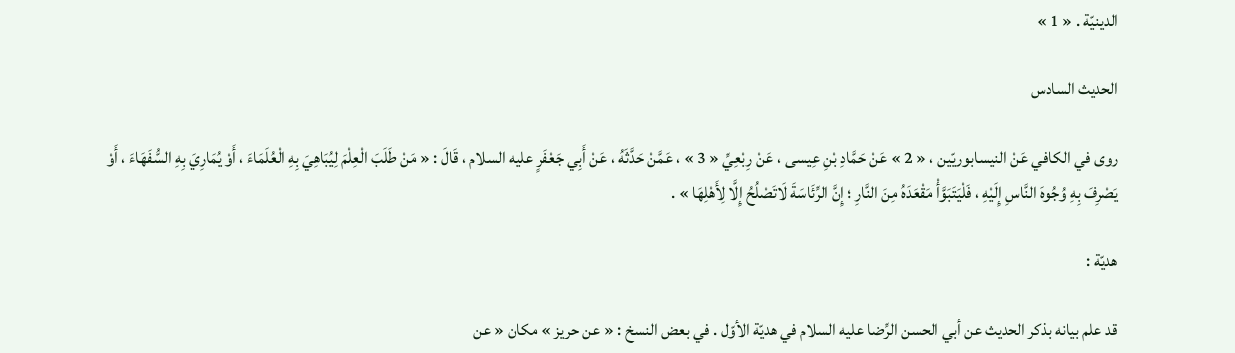الدينيّة . « 1 »

الحديث السادس

روى في الكافي عَنْ النيسابوريّين ، « 2 » عَنْ حَمَّادِ بْنِ عِيسى ، عَنْ رِبْعِيِّ « 3 » ، عَمَّنْ حَدَّثَهُ ، عَنْ أَبِي جَعْفَرٍ عليه السلام ، قَالَ : « مَنْ طَلَبَ الْعِلْمَ لِيُبَاهِيَ بِهِ الْعُلَمَاءَ ، أَوْ يُمَارِيَ بِهِ السُّفَهَاءَ ، أَوْ يَصْرِفَ بِهِ وُجُوهَ النَّاسِ إِلَيْهِ ، فَلْيَتَبَوَّأْ مَقْعَدَهُ مِنَ النَّارِ ؛ إِنَّ الرِّئَاسَةَ لَاتَصْلُحُ إِلَّا لِأَهْلِهَا » .

هديّة :

قد علم بيانه بذكر الحديث عن أبي الحسن الرِّضا عليه السلام في هديّة الأوّل . في بعض النسخ : « عن حريز » مكان « عن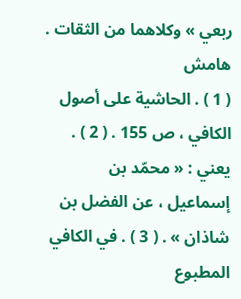ربعي » وكلاهما من الثقات .
هامش
( 1 ) . الحاشية على أصول الكافي ، ص 155 . ( 2 ) . يعني : « محمّد بن إسماعيل ، عن الفضل بن شاذان » . ( 3 ) . في الكافي المطبوع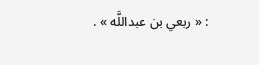: « ربعي بن عبداللَّه » .